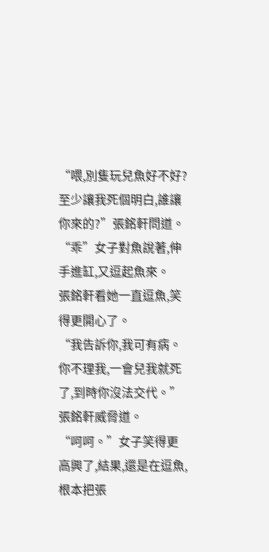“喂,別隻玩兒魚好不好?至少讓我死個明白,誰讓你來的?”張銘軒問道。
“乖”女子對魚說著,伸手進缸,又逗起魚來。
張銘軒看她一直逗魚,笑得更開心了。
“我告訴你,我可有病。你不理我,一會兒我就死了,到時你沒法交代。”張銘軒威脅道。
“呵呵。”女子笑得更高興了,結果,還是在逗魚,根本把張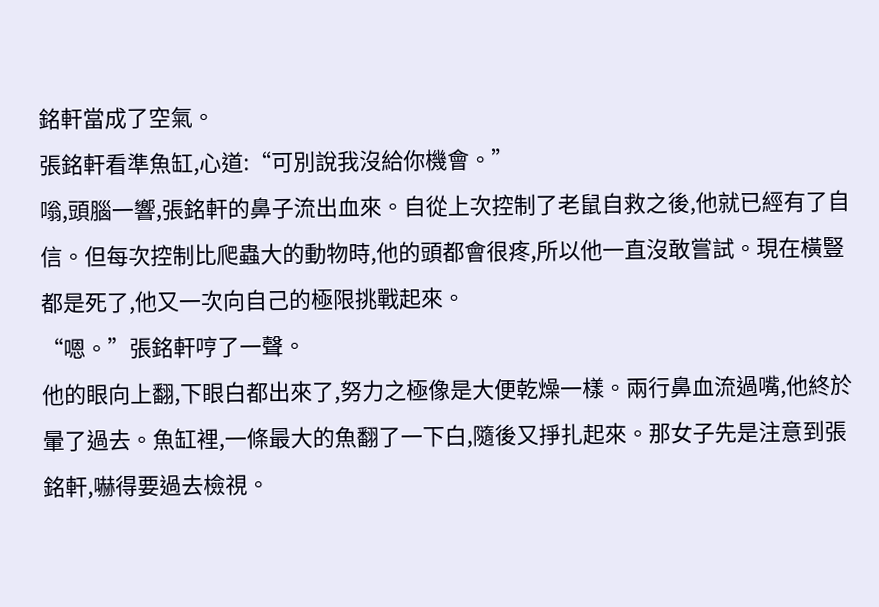銘軒當成了空氣。
張銘軒看準魚缸,心道:“可別說我沒給你機會。”
嗡,頭腦一響,張銘軒的鼻子流出血來。自從上次控制了老鼠自救之後,他就已經有了自信。但每次控制比爬蟲大的動物時,他的頭都會很疼,所以他一直沒敢嘗試。現在橫豎都是死了,他又一次向自己的極限挑戰起來。
“嗯。”張銘軒哼了一聲。
他的眼向上翻,下眼白都出來了,努力之極像是大便乾燥一樣。兩行鼻血流過嘴,他終於暈了過去。魚缸裡,一條最大的魚翻了一下白,隨後又掙扎起來。那女子先是注意到張銘軒,嚇得要過去檢視。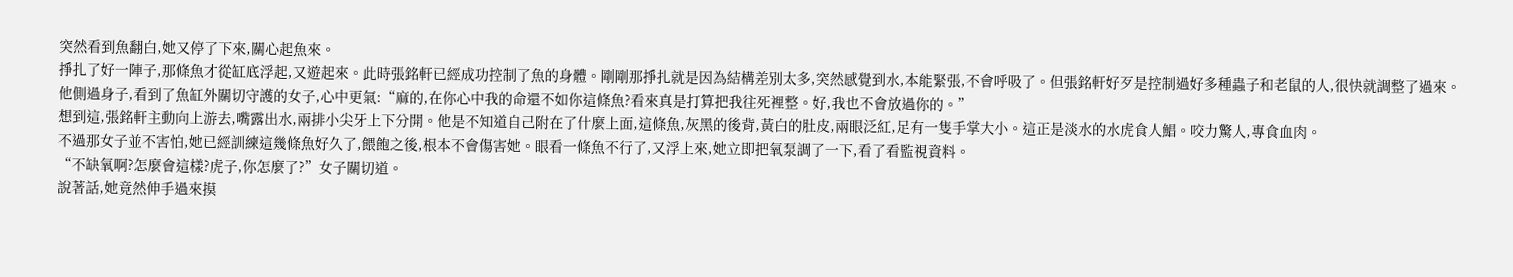突然看到魚翻白,她又停了下來,關心起魚來。
掙扎了好一陣子,那條魚才從缸底浮起,又遊起來。此時張銘軒已經成功控制了魚的身體。剛剛那掙扎就是因為結構差別太多,突然感覺到水,本能緊張,不會呼吸了。但張銘軒好歹是控制過好多種蟲子和老鼠的人,很快就調整了過來。
他側過身子,看到了魚缸外關切守護的女子,心中更氣:“麻的,在你心中我的命還不如你這條魚?看來真是打算把我往死裡整。好,我也不會放過你的。”
想到這,張銘軒主動向上游去,嘴露出水,兩排小尖牙上下分開。他是不知道自己附在了什麼上面,這條魚,灰黑的後背,黃白的肚皮,兩眼泛紅,足有一隻手掌大小。這正是淡水的水虎食人鯧。咬力驚人,專食血肉。
不過那女子並不害怕,她已經訓練這幾條魚好久了,餵飽之後,根本不會傷害她。眼看一條魚不行了,又浮上來,她立即把氧泵調了一下,看了看監視資料。
“不缺氧啊?怎麼會這樣?虎子,你怎麼了?”女子關切道。
說著話,她竟然伸手過來摸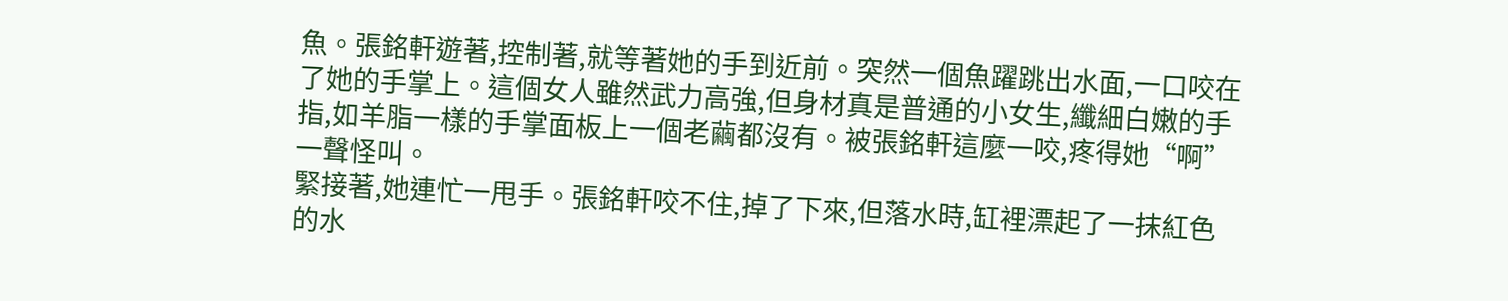魚。張銘軒遊著,控制著,就等著她的手到近前。突然一個魚躍跳出水面,一口咬在了她的手掌上。這個女人雖然武力高強,但身材真是普通的小女生,纖細白嫩的手指,如羊脂一樣的手掌面板上一個老繭都沒有。被張銘軒這麼一咬,疼得她“啊”一聲怪叫。
緊接著,她連忙一甩手。張銘軒咬不住,掉了下來,但落水時,缸裡漂起了一抹紅色的水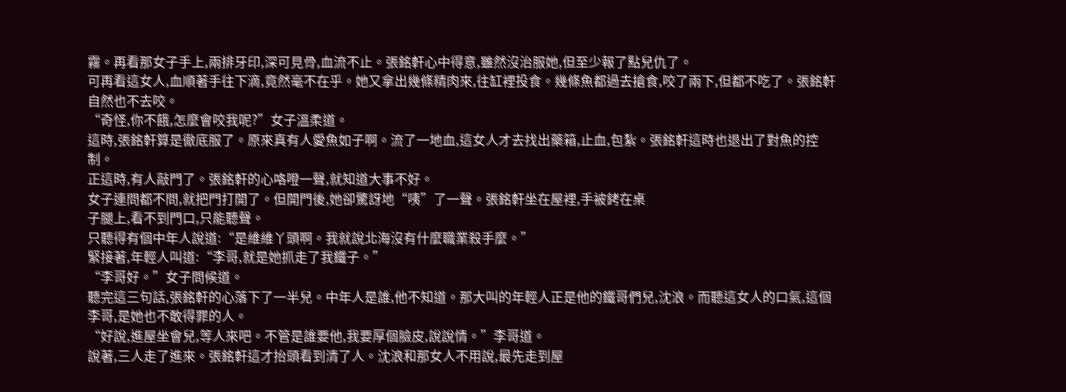霧。再看那女子手上,兩排牙印,深可見骨,血流不止。張銘軒心中得意,雖然沒治服她,但至少報了點兒仇了。
可再看這女人,血順著手往下滴,竟然毫不在乎。她又拿出幾條精肉來,往缸裡投食。幾條魚都過去搶食,咬了兩下,但都不吃了。張銘軒自然也不去咬。
“奇怪,你不餓,怎麼會咬我呢?”女子溫柔道。
這時,張銘軒算是徹底服了。原來真有人愛魚如子啊。流了一地血,這女人才去找出藥箱,止血,包紮。張銘軒這時也退出了對魚的控制。
正這時,有人敲門了。張銘軒的心咯噔一聲,就知道大事不好。
女子連問都不問,就把門打開了。但開門後,她卻驚訝地“咦”了一聲。張銘軒坐在屋裡,手被銬在桌
子腿上,看不到門口,只能聽聲。
只聽得有個中年人說道:“是維維丫頭啊。我就說北海沒有什麼職業殺手麼。”
緊接著,年輕人叫道:“李哥,就是她抓走了我鐵子。”
“李哥好。”女子問候道。
聽完這三句話,張銘軒的心落下了一半兒。中年人是誰,他不知道。那大叫的年輕人正是他的鐵哥們兒,沈浪。而聽這女人的口氣,這個李哥,是她也不敢得罪的人。
“好說,進屋坐會兒,等人來吧。不管是誰要他,我要厚個臉皮,說說情。”李哥道。
說著,三人走了進來。張銘軒這才抬頭看到清了人。沈浪和那女人不用說,最先走到屋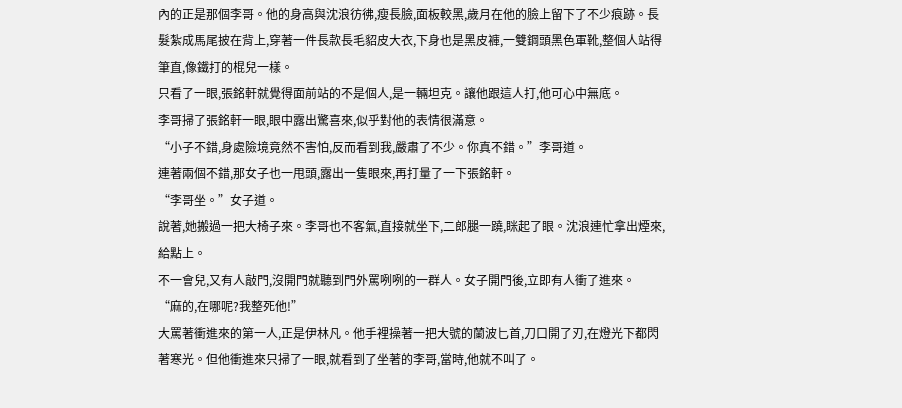內的正是那個李哥。他的身高與沈浪彷彿,瘦長臉,面板較黑,歲月在他的臉上留下了不少痕跡。長髮紮成馬尾披在背上,穿著一件長款長毛貂皮大衣,下身也是黑皮褲,一雙鋼頭黑色軍靴,整個人站得筆直,像鐵打的棍兒一樣。
只看了一眼,張銘軒就覺得面前站的不是個人,是一輛坦克。讓他跟這人打,他可心中無底。
李哥掃了張銘軒一眼,眼中露出驚喜來,似乎對他的表情很滿意。
“小子不錯,身處險境竟然不害怕,反而看到我,嚴肅了不少。你真不錯。”李哥道。
連著兩個不錯,那女子也一甩頭,露出一隻眼來,再打量了一下張銘軒。
“李哥坐。”女子道。
說著,她搬過一把大椅子來。李哥也不客氣,直接就坐下,二郎腿一蹺,眯起了眼。沈浪連忙拿出煙來,給點上。
不一會兒,又有人敲門,沒開門就聽到門外罵咧咧的一群人。女子開門後,立即有人衝了進來。
“麻的,在哪呢?我整死他!”
大罵著衝進來的第一人,正是伊林凡。他手裡操著一把大號的蘭波匕首,刀口開了刃,在燈光下都閃著寒光。但他衝進來只掃了一眼,就看到了坐著的李哥,當時,他就不叫了。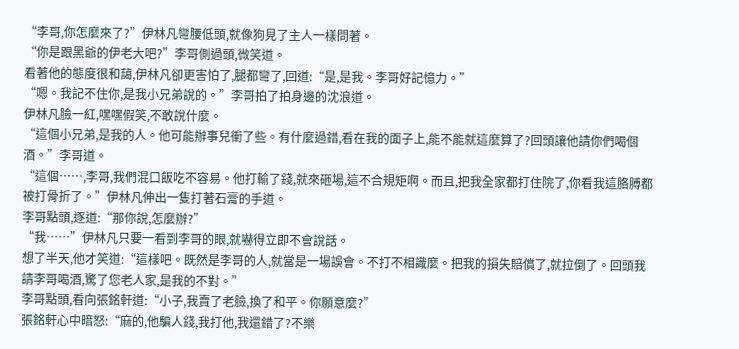“李哥,你怎麼來了?”伊林凡彎腰低頭,就像狗見了主人一樣問著。
“你是跟黑爺的伊老大吧?”李哥側過頭,微笑道。
看著他的態度很和藹,伊林凡卻更害怕了,腿都彎了,回道:“是,是我。李哥好記憶力。”
“嗯。我記不住你,是我小兄弟說的。”李哥拍了拍身邊的沈浪道。
伊林凡臉一紅,嘿嘿假笑,不敢說什麼。
“這個小兄弟,是我的人。他可能辦事兒衝了些。有什麼過錯,看在我的面子上,能不能就這麼算了?回頭讓他請你們喝個酒。”李哥道。
“這個……,李哥,我們混口飯吃不容易。他打輸了錢,就來砸場,這不合規矩啊。而且,把我全家都打住院了,你看我這胳膊都被打骨折了。”伊林凡伸出一隻打著石膏的手道。
李哥點頭,逐道:“那你說,怎麼辦?”
“我……”伊林凡只要一看到李哥的眼,就嚇得立即不會說話。
想了半天,他才笑道:“這樣吧。既然是李哥的人,就當是一場誤會。不打不相識麼。把我的損失賠償了,就拉倒了。回頭我請李哥喝酒,驚了您老人家,是我的不對。”
李哥點頭,看向張銘軒道:“小子,我賣了老臉,換了和平。你願意麼?”
張銘軒心中暗怒:“麻的,他騙人錢,我打他,我還錯了?不樂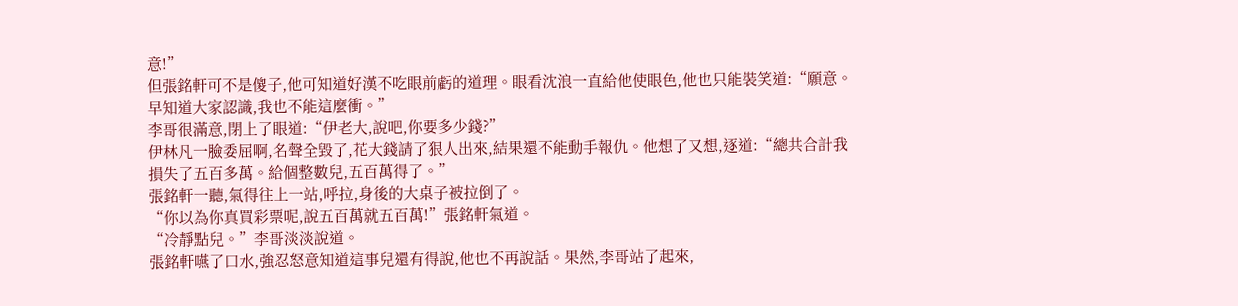意!”
但張銘軒可不是傻子,他可知道好漢不吃眼前虧的道理。眼看沈浪一直給他使眼色,他也只能裝笑道:“願意。早知道大家認識,我也不能這麼衝。”
李哥很滿意,閉上了眼道:“伊老大,說吧,你要多少錢?”
伊林凡一臉委屈啊,名聲全毀了,花大錢請了狠人出來,結果還不能動手報仇。他想了又想,逐道:“總共合計我損失了五百多萬。給個整數兒,五百萬得了。”
張銘軒一聽,氣得往上一站,呼拉,身後的大桌子被拉倒了。
“你以為你真買彩票呢,說五百萬就五百萬!”張銘軒氣道。
“冷靜點兒。”李哥淡淡說道。
張銘軒嚥了口水,強忍怒意知道這事兒還有得說,他也不再說話。果然,李哥站了起來,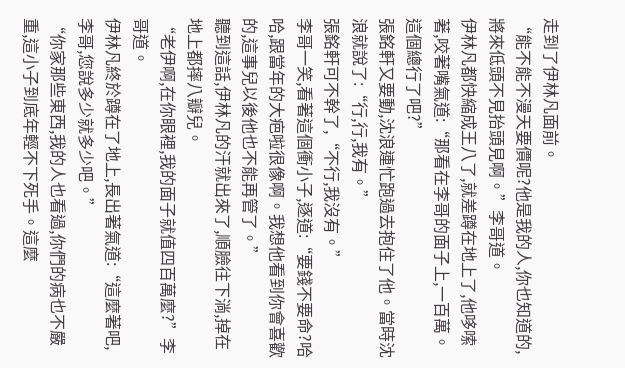走到了伊林凡面前。
“能不能不漫天要價呢?他是我的人,你也知道的,將來低頭不見抬頭見啊。”李哥道。
伊林凡都快縮成王八了,就差蹲在地上了,他哆嗦著,咬著嘴氣道:“那看在李哥的面子上,一百萬。這個總行了吧?”
張銘軒又要動,沈浪連忙跑過去抱住了他。當時沈浪就說了:“行,行,我有。”
張銘軒可不幹了,“不行,我沒有。”
李哥一笑,看著這個衝小子,逐道:“要錢不要命?哈哈,跟當年的大疤啦很像啊。我想他看到你會喜歡的,這事兒以後他也不能再管了。”
聽到這話,伊林凡的汗就出來了,順臉往下淌,掉在地上都摔八瓣兒。
“老伊啊,在你眼裡,我的面子就值四百萬麼?”李哥道。
伊林凡終於蹲在了地上,長出著氣道:“這麼著吧,李哥,您說多少就多少吧。”
“你家那些東西,我的人也看過,你們的病也不嚴重,這小子到底年輕不下死手。這麼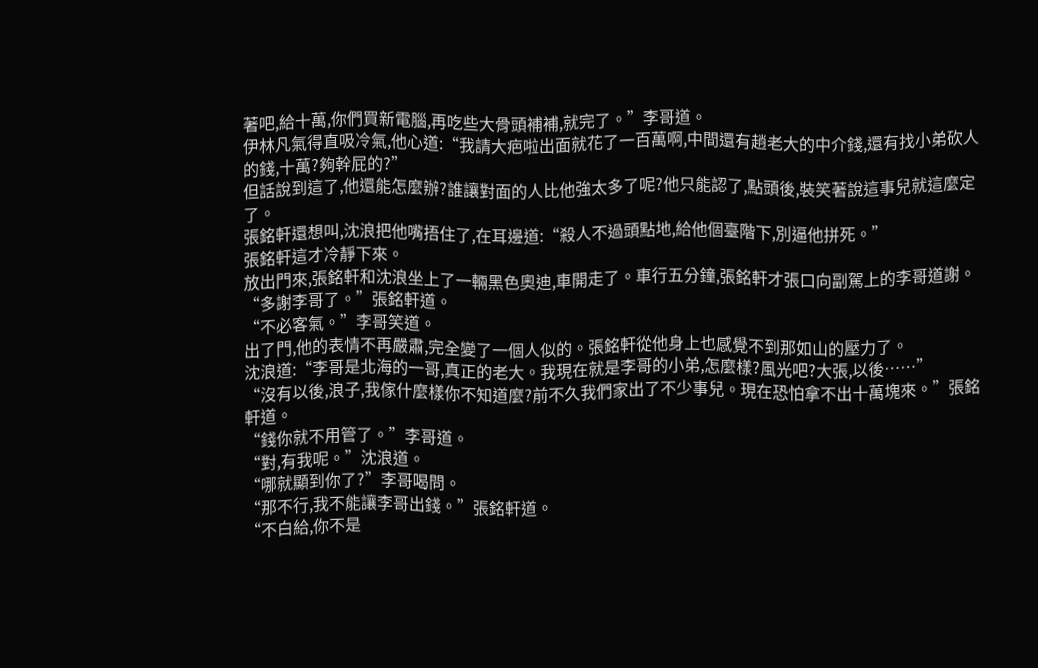著吧,給十萬,你們買新電腦,再吃些大骨頭補補,就完了。”李哥道。
伊林凡氣得直吸冷氣,他心道:“我請大疤啦出面就花了一百萬啊,中間還有趙老大的中介錢,還有找小弟砍人的錢,十萬?夠幹屁的?”
但話說到這了,他還能怎麼辦?誰讓對面的人比他強太多了呢?他只能認了,點頭後,裝笑著說這事兒就這麼定了。
張銘軒還想叫,沈浪把他嘴捂住了,在耳邊道:“殺人不過頭點地,給他個臺階下,別逼他拼死。”
張銘軒這才冷靜下來。
放出門來,張銘軒和沈浪坐上了一輛黑色奧迪,車開走了。車行五分鐘,張銘軒才張口向副駕上的李哥道謝。
“多謝李哥了。”張銘軒道。
“不必客氣。”李哥笑道。
出了門,他的表情不再嚴肅,完全變了一個人似的。張銘軒從他身上也感覺不到那如山的壓力了。
沈浪道:“李哥是北海的一哥,真正的老大。我現在就是李哥的小弟,怎麼樣?風光吧?大張,以後……”
“沒有以後,浪子,我傢什麼樣你不知道麼?前不久我們家出了不少事兒。現在恐怕拿不出十萬塊來。”張銘軒道。
“錢你就不用管了。”李哥道。
“對,有我呢。”沈浪道。
“哪就顯到你了?”李哥喝問。
“那不行,我不能讓李哥出錢。”張銘軒道。
“不白給,你不是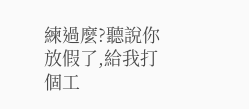練過麼?聽說你放假了,給我打個工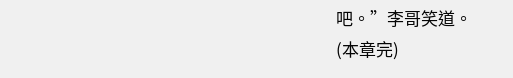吧。”李哥笑道。
(本章完)